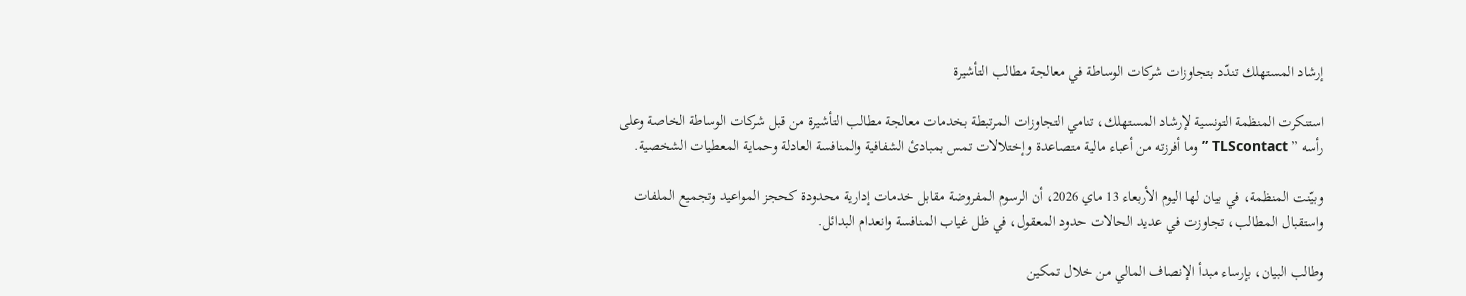إرشاد المستهلك تندّد بتجاوزات شركات الوساطة في معالجة مطالب التأشيرة

استنكرت المنظمة التونسية لإرشاد المستهلك، تنامي التجاوزات المرتبطة بخدمات معالجة مطالب التأشيرة من قبل شركات الوساطة الخاصة وعلى رأسه ” TLScontact ” وما أفرزته من أعباء مالية متصاعدة وإختلالات تمس بمبادئ الشفافية والمنافسة العادلة وحماية المعطيات الشخصية.

وبيّنت المنظمة، في بيان لها اليوم الأربعاء 13 ماي 2026، أن الرسوم المفروضة مقابل خدمات إدارية محدودة كحجز المواعيد وتجميع الملفات واستقبال المطالب، تجاوزت في عديد الحالات حدود المعقول، في ظل غياب المنافسة وانعدام البدائل.

وطالب البيان، بإرساء مبدأ الإنصاف المالي من خلال تمكين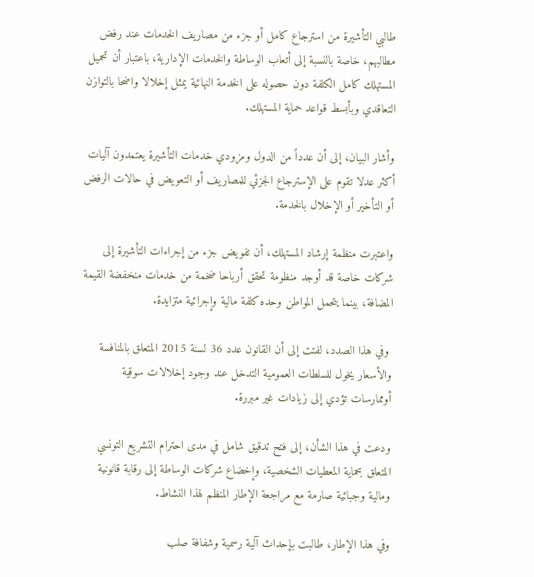طالبي التأشيرة من استرجاع كامل أو جزء من مصاريف الخدمات عند رفض مطالبهم، خاصة بالنسبة إلى أتعاب الوساطة والخدمات الإدارية، باعتبار أن تحميل المستهلك كامل الكلفة دون حصوله على الخدمة النهائية يمثل إخلالا واضحا بالتوازن التعاقدي وبأبسط قواعد حماية المستهلك.

وأشار البيان، إلى أن عدداً من الدول ومزودي خدمات التأشيرة يعتمدون آليات أكثر عدلا تقوم على الإسترجاع الجزئي للمصاريف أو التعويض في حالات الرفض أو التأخير أو الإخلال بالخدمة.

واعتبرت منظمة إرشاد المستهلك، أن تفويض جزء من إجراءات التأشيرة إلى شركات خاصة قد أوجد منظومة تحقق أرباحا ضخمة من خدمات منخفضة القيمة المضافة، بينما يتحمل المواطن وحده كلفة مالية وإجرائية متزايدة.

 وفي هذا الصدد، لفتت إلى أن القانون عدد 36 لسنة 2015 المتعلق بالمنافسة والأسعار يخول للسلطات العمومية التدخل عند وجود إخلالات سوقية أوممارسات تؤدي إلى زيادات غير مبررة.

ودعت في هذا الشأن، إلى فتح تدقيق شامل في مدى احترام التشريع التونسي المتعلق بحماية المعطيات الشخصية، وإخضاع شركات الوساطة إلى رقابة قانونية ومالية وجبائية صارمة مع مراجعة الإطار المنظم لهذا النشاط.

وفي هذا الإطار، طالبت بإحداث آلية رسمية وشفافة صلب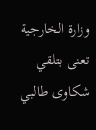وزارة الخارجية تعنى بتلقي شكاوى طالبي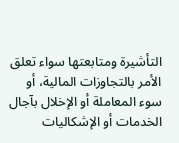التأشيرة ومتابعتها سواء تعلق الأمر بالتجاوزات المالية، أو سوء المعاملة أو الإخلال بآجال الخدمات أو الإشكاليات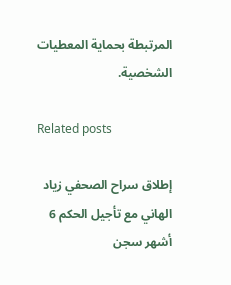المرتبطة بحماية المعطيات الشخصية.

Related posts

إطلاق سراح الصحفي زياد الهاني مع تأجيل الحكم 6 أشهر سجن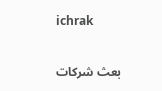ichrak

بعث شركات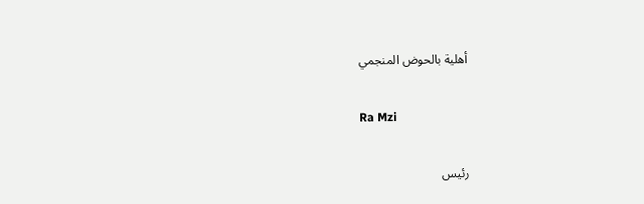أهلية بالحوض المنجمي

Ra Mzi

رئيس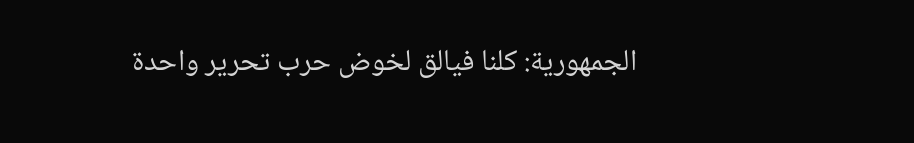الجمهورية: كلنا فيالق لخوض حرب تحرير واحدة